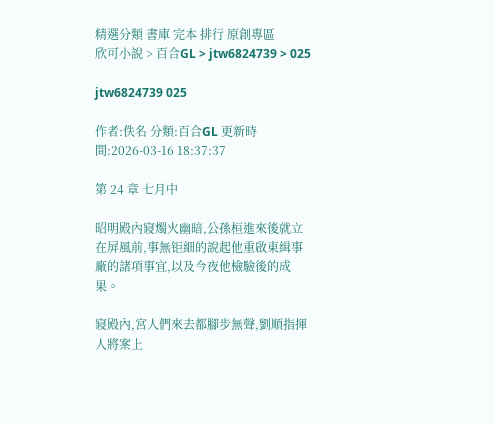精選分類 書庫 完本 排行 原創專區
欣可小說 > 百合GL > jtw6824739 > 025

jtw6824739 025

作者:佚名 分類:百合GL 更新時間:2026-03-16 18:37:37

第 24 章 七月中

昭明殿內寢燭火幽暗,公孫桓進來後就立在屏風前,事無钜細的說起他重啟東緝事廠的諸項事宜,以及今夜他檢驗後的成果。

寢殿內,宮人們來去都腳步無聲,劉順指揮人將案上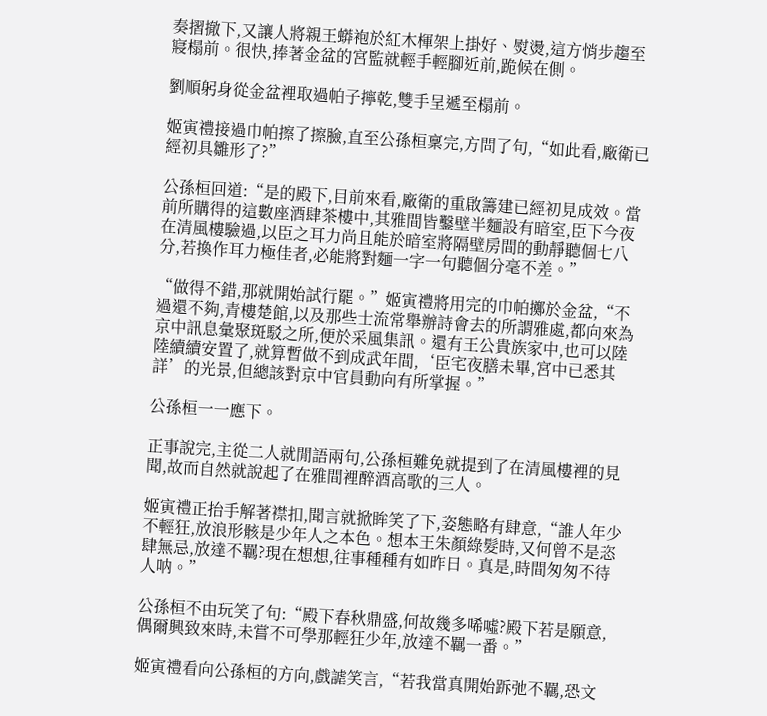奏摺撤下,又讓人將親王蟒袍於紅木楎架上掛好、熨燙,這方悄步趨至寢榻前。很快,捧著金盆的宮監就輕手輕腳近前,跪候在側。

劉順躬身從金盆裡取過帕子擰乾,雙手呈遞至榻前。

姬寅禮接過巾帕擦了擦臉,直至公孫桓稟完,方問了句,“如此看,廠衛已經初具雛形了?”

公孫桓回道:“是的殿下,目前來看,廠衛的重啟籌建已經初見成效。當前所購得的這數座酒肆茶樓中,其雅間皆鑿壁半麵設有暗室,臣下今夜在清風樓驗過,以臣之耳力尚且能於暗室將隔壁房間的動靜聽個七八分,若換作耳力極佳者,必能將對麵一字一句聽個分毫不差。”

“做得不錯,那就開始試行罷。”姬寅禮將用完的巾帕擲於金盆,“不過還不夠,青樓楚館,以及那些士流常舉辦詩會去的所謂雅處,都向來為京中訊息彙聚斑駁之所,便於采風集訊。還有王公貴族家中,也可以陸陸續續安置了,就算暫做不到成武年間,‘臣宅夜膳未畢,宮中已悉其詳’的光景,但總該對京中官員動向有所掌握。”

公孫桓一一應下。

正事說完,主從二人就閒語兩句,公孫桓難免就提到了在清風樓裡的見聞,故而自然就說起了在雅間裡醉酒高歌的三人。

姬寅禮正抬手解著襟扣,聞言就掀眸笑了下,姿態略有肆意,“誰人年少不輕狂,放浪形骸是少年人之本色。想本王朱顏綠髮時,又何曾不是恣肆無忌,放達不羈?現在想想,往事種種有如昨日。真是,時間匆匆不待人呐。”

公孫桓不由玩笑了句:“殿下春秋鼎盛,何故幾多唏噓?殿下若是願意,偶爾興致來時,未嘗不可學那輕狂少年,放達不羈一番。”

姬寅禮看向公孫桓的方向,戲謔笑言,“若我當真開始跅弛不羈,恐文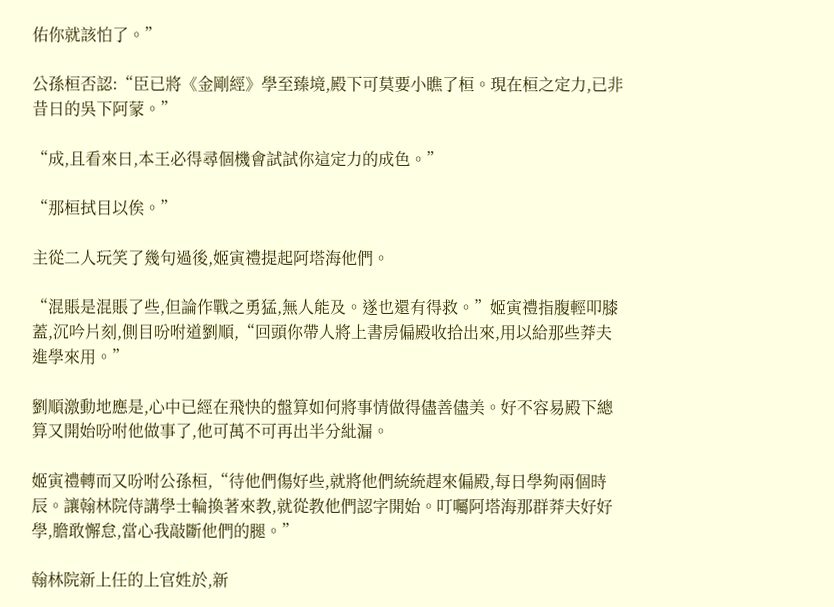佑你就該怕了。”

公孫桓否認:“臣已將《金剛經》學至臻境,殿下可莫要小瞧了桓。現在桓之定力,已非昔日的吳下阿蒙。”

“成,且看來日,本王必得尋個機會試試你這定力的成色。”

“那桓拭目以俟。”

主從二人玩笑了幾句過後,姬寅禮提起阿塔海他們。

“混賬是混賬了些,但論作戰之勇猛,無人能及。遂也還有得救。”姬寅禮指腹輕叩膝蓋,沉吟片刻,側目吩咐道劉順,“回頭你帶人將上書房偏殿收拾出來,用以給那些莽夫進學來用。”

劉順激動地應是,心中已經在飛快的盤算如何將事情做得儘善儘美。好不容易殿下總算又開始吩咐他做事了,他可萬不可再出半分紕漏。

姬寅禮轉而又吩咐公孫桓,“待他們傷好些,就將他們統統趕來偏殿,每日學夠兩個時辰。讓翰林院侍講學士輪換著來教,就從教他們認字開始。叮囑阿塔海那群莽夫好好學,膽敢懈怠,當心我敲斷他們的腿。”

翰林院新上任的上官姓於,新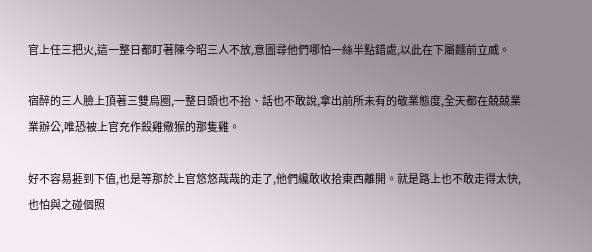官上任三把火,這一整日都盯著陳今昭三人不放,意圖尋他們哪怕一絲半點錯處,以此在下屬麵前立威。

宿醉的三人臉上頂著三雙烏圈,一整日頭也不抬、話也不敢說,拿出前所未有的敬業態度,全天都在兢兢業業辦公,唯恐被上官充作殺雞儆猴的那隻雞。

好不容易捱到下值,也是等那於上官悠悠哉哉的走了,他們纔敢收拾東西離開。就是路上也不敢走得太快,也怕與之碰個照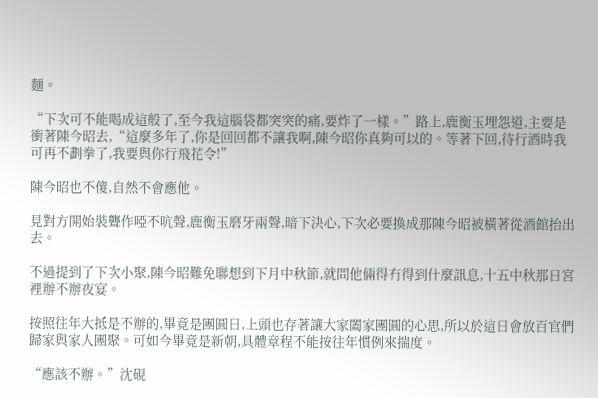麵。

“下次可不能喝成這般了,至今我這腦袋都突突的痛,要炸了一樣。”路上,鹿衡玉埋怨道,主要是衝著陳今昭去,“這麼多年了,你是回回都不讓我啊,陳今昭你真夠可以的。等著下回,待行酒時我可再不劃拳了,我要與你行飛花令!”

陳今昭也不傻,自然不會應他。

見對方開始裝聾作啞不吭聲,鹿衡玉磨牙兩聲,暗下決心,下次必要換成那陳今昭被橫著從酒館抬出去。

不過提到了下次小聚,陳今昭難免聯想到下月中秋節,就問他倆得冇得到什麼訊息,十五中秋那日宮裡辦不辦夜宴。

按照往年大抵是不辦的,畢竟是團圓日,上頭也存著讓大家闔家團圓的心思,所以於這日會放百官們歸家與家人團聚。可如今畢竟是新朝,具體章程不能按往年慣例來揣度。

“應該不辦。”沈硯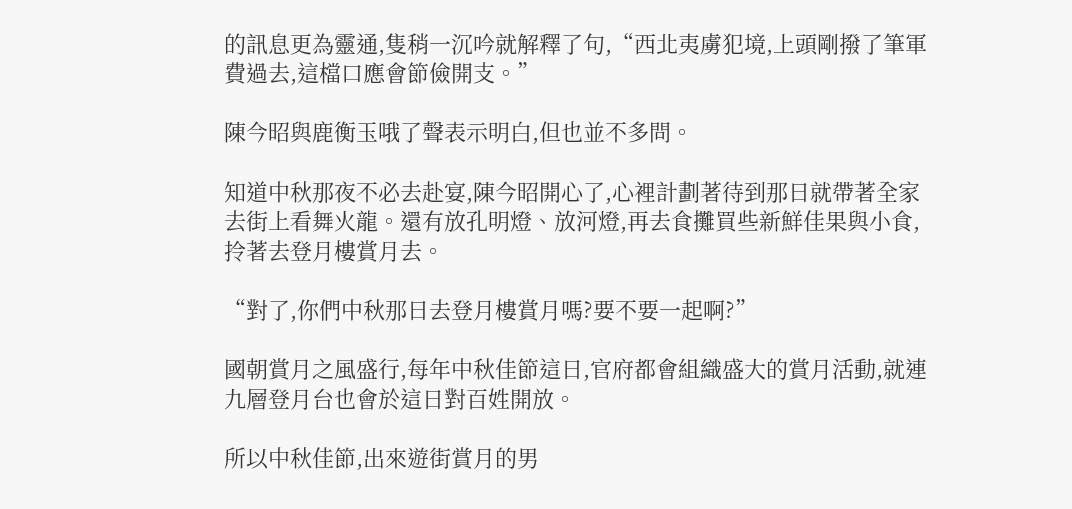的訊息更為靈通,隻稍一沉吟就解釋了句,“西北夷虜犯境,上頭剛撥了筆軍費過去,這檔口應會節儉開支。”

陳今昭與鹿衡玉哦了聲表示明白,但也並不多問。

知道中秋那夜不必去赴宴,陳今昭開心了,心裡計劃著待到那日就帶著全家去街上看舞火龍。還有放孔明燈、放河燈,再去食攤買些新鮮佳果與小食,拎著去登月樓賞月去。

“對了,你們中秋那日去登月樓賞月嗎?要不要一起啊?”

國朝賞月之風盛行,每年中秋佳節這日,官府都會組織盛大的賞月活動,就連九層登月台也會於這日對百姓開放。

所以中秋佳節,出來遊街賞月的男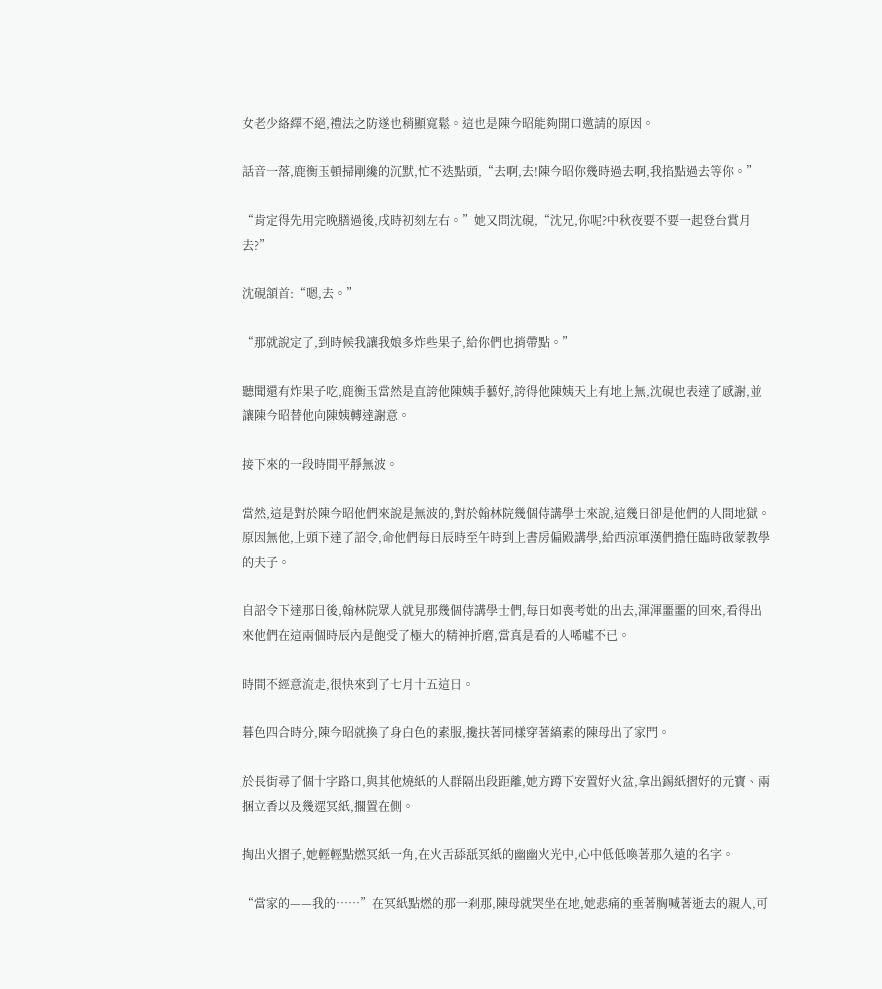女老少絡繹不絕,禮法之防遂也稍顯寬鬆。這也是陳今昭能夠開口邀請的原因。

話音一落,鹿衡玉頓掃剛纔的沉默,忙不迭點頭,“去啊,去!陳今昭你幾時過去啊,我掐點過去等你。”

“肯定得先用完晚膳過後,戌時初刻左右。”她又問沈硯,“沈兄,你呢?中秋夜要不要一起登台賞月去?”

沈硯頷首:“嗯,去。”

“那就說定了,到時候我讓我娘多炸些果子,給你們也捎帶點。”

聽聞還有炸果子吃,鹿衡玉當然是直誇他陳姨手藝好,誇得他陳姨天上有地上無,沈硯也表達了感謝,並讓陳今昭替他向陳姨轉達謝意。

接下來的一段時間平靜無波。

當然,這是對於陳今昭他們來說是無波的,對於翰林院幾個侍講學士來說,這幾日卻是他們的人間地獄。原因無他,上頭下達了詔令,命他們每日辰時至午時到上書房偏殿講學,給西涼軍漢們擔任臨時啟蒙教學的夫子。

自詔令下達那日後,翰林院眾人就見那幾個侍講學士們,每日如喪考妣的出去,渾渾噩噩的回來,看得出來他們在這兩個時辰內是飽受了極大的精神折磨,當真是看的人唏噓不已。

時間不經意流走,很快來到了七月十五這日。

暮色四合時分,陳今昭就換了身白色的素服,攙扶著同樣穿著縞素的陳母出了家門。

於長街尋了個十字路口,與其他燒紙的人群隔出段距離,她方蹲下安置好火盆,拿出錫紙摺好的元寶、兩捆立香以及幾遝冥紙,擱置在側。

掏出火摺子,她輕輕點燃冥紙一角,在火舌舔舐冥紙的幽幽火光中,心中低低喚著那久遠的名字。

“當家的——我的……”在冥紙點燃的那一刹那,陳母就哭坐在地,她悲痛的垂著胸喊著逝去的親人,可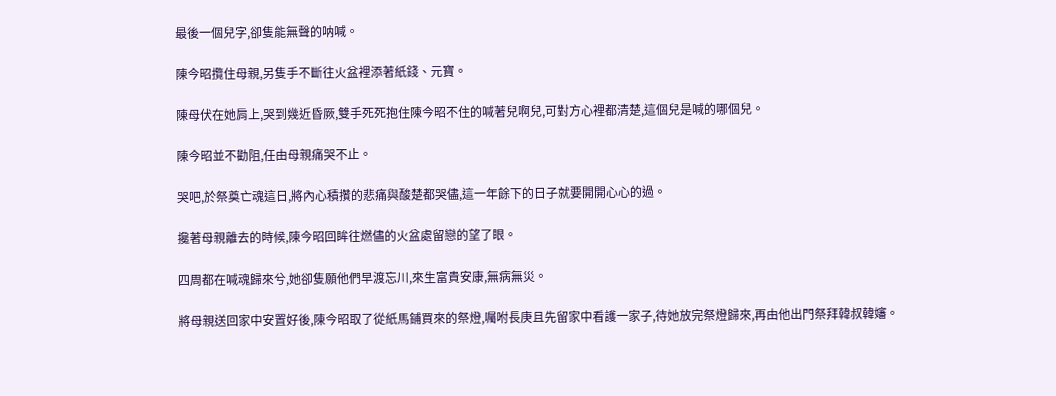最後一個兒字,卻隻能無聲的呐喊。

陳今昭攬住母親,另隻手不斷往火盆裡添著紙錢、元寶。

陳母伏在她肩上,哭到幾近昏厥,雙手死死抱住陳今昭不住的喊著兒啊兒,可對方心裡都清楚,這個兒是喊的哪個兒。

陳今昭並不勸阻,任由母親痛哭不止。

哭吧,於祭奠亡魂這日,將內心積攢的悲痛與酸楚都哭儘,這一年餘下的日子就要開開心心的過。

攙著母親離去的時候,陳今昭回眸往燃儘的火盆處留戀的望了眼。

四周都在喊魂歸來兮,她卻隻願他們早渡忘川,來生富貴安康,無病無災。

將母親送回家中安置好後,陳今昭取了從紙馬鋪買來的祭燈,囑咐長庚且先留家中看護一家子,待她放完祭燈歸來,再由他出門祭拜韓叔韓嬸。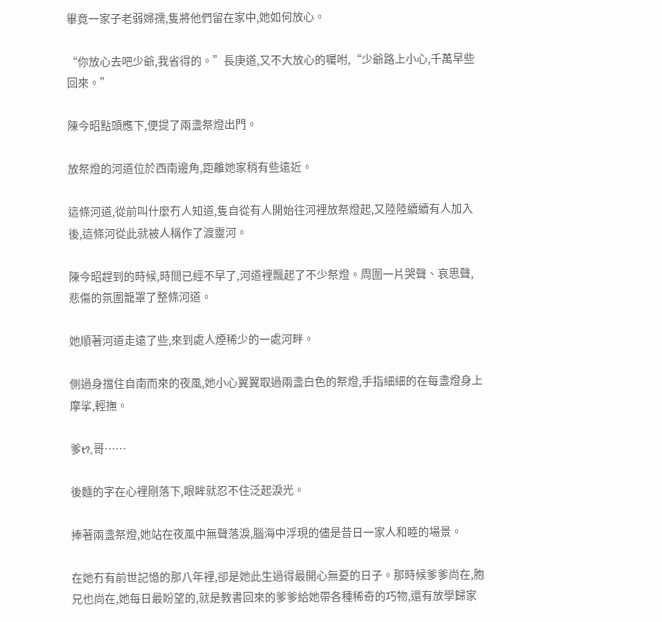畢竟一家子老弱婦孺,隻將他們留在家中,她如何放心。

“你放心去吧少爺,我省得的。”長庚道,又不大放心的囑咐,“少爺路上小心,千萬早些回來。”

陳今昭點頭應下,便提了兩盞祭燈出門。

放祭燈的河道位於西南邊角,距離她家稍有些遠近。

這條河道,從前叫什麼冇人知道,隻自從有人開始往河裡放祭燈起,又陸陸續續有人加入後,這條河從此就被人稱作了渡靈河。

陳今昭趕到的時候,時間已經不早了,河道裡飄起了不少祭燈。周圍一片哭聲、哀思聲,悲傷的氛圍籠罩了整條河道。

她順著河道走遠了些,來到處人煙稀少的一處河畔。

側過身擋住自南而來的夜風,她小心翼翼取過兩盞白色的祭燈,手指細細的在每盞燈身上摩挲,輕撫。

爹t?,哥……

後麵的字在心裡剛落下,眼眸就忍不住泛起淚光。

捧著兩盞祭燈,她站在夜風中無聲落淚,腦海中浮現的儘是昔日一家人和睦的場景。

在她冇有前世記憶的那八年裡,卻是她此生過得最開心無憂的日子。那時候爹爹尚在,胞兄也尚在,她每日最盼望的,就是教書回來的爹爹給她帶各種稀奇的巧物,還有放學歸家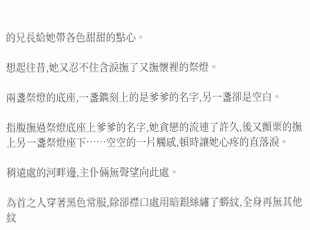的兄長給她帶各色甜甜的點心。

想起往昔,她又忍不住含淚撫了又撫懷裡的祭燈。

兩盞祭燈的底座,一盞鐫刻上的是爹爹的名字,另一盞卻是空白。

指腹撫過祭燈底座上爹爹的名字,她貪戀的流連了許久,後又顫栗的撫上另一盞祭燈座下……空空的一片觸感,頓時讓她心疼的直落淚。

稍遠處的河畔邊,主仆倆無聲望向此處。

為首之人穿著黑色常服,除卻襟口處用暗銀絲繡了蟒紋,全身再無其他紋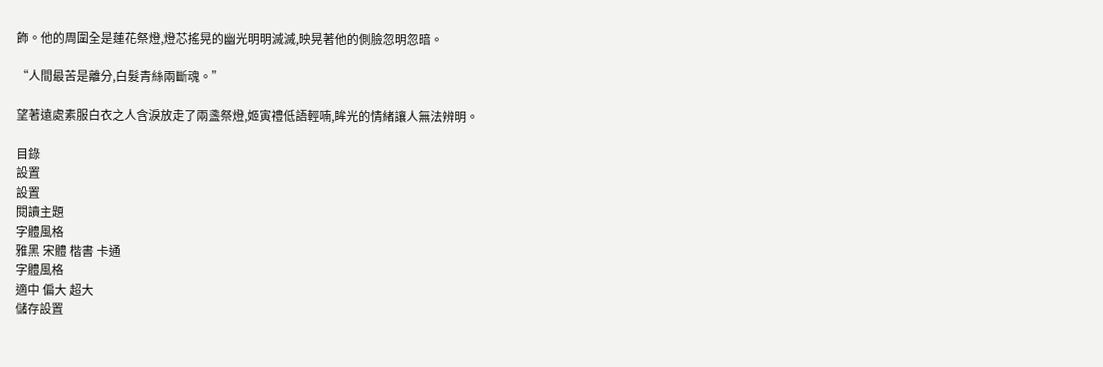飾。他的周圍全是蓮花祭燈,燈芯搖晃的幽光明明滅滅,映晃著他的側臉忽明忽暗。

“人間最苦是離分,白髮青絲兩斷魂。”

望著遠處素服白衣之人含淚放走了兩盞祭燈,姬寅禮低語輕喃,眸光的情緒讓人無法辨明。

目錄
設置
設置
閱讀主題
字體風格
雅黑 宋體 楷書 卡通
字體風格
適中 偏大 超大
儲存設置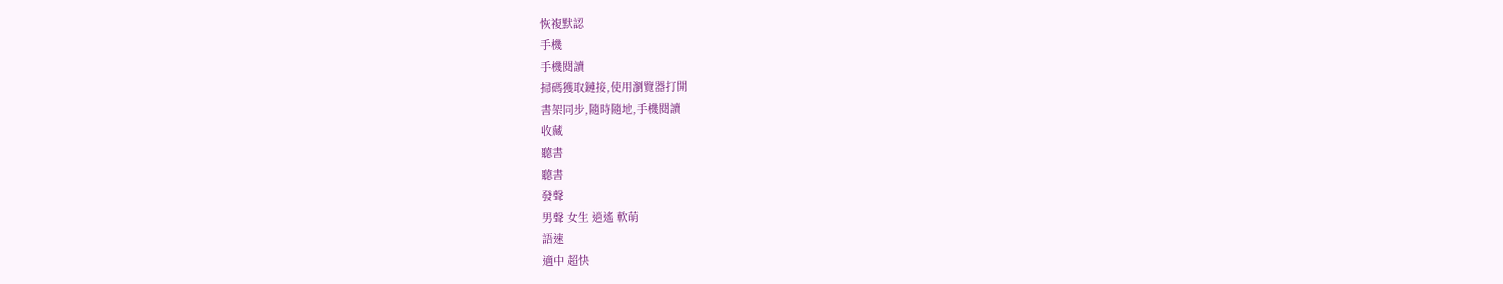恢複默認
手機
手機閱讀
掃碼獲取鏈接,使用瀏覽器打開
書架同步,隨時隨地,手機閱讀
收藏
聽書
聽書
發聲
男聲 女生 逍遙 軟萌
語速
適中 超快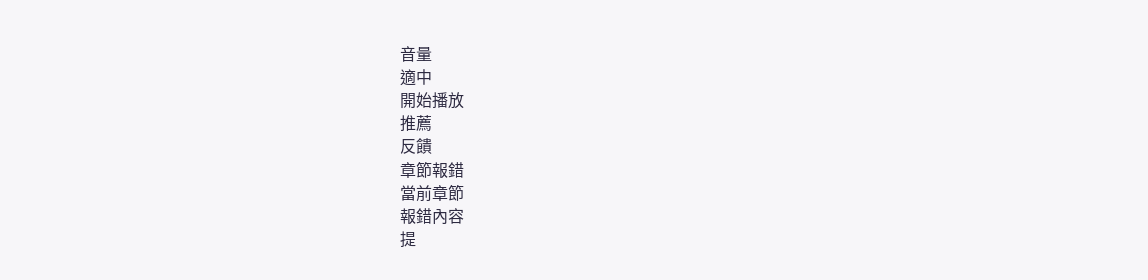音量
適中
開始播放
推薦
反饋
章節報錯
當前章節
報錯內容
提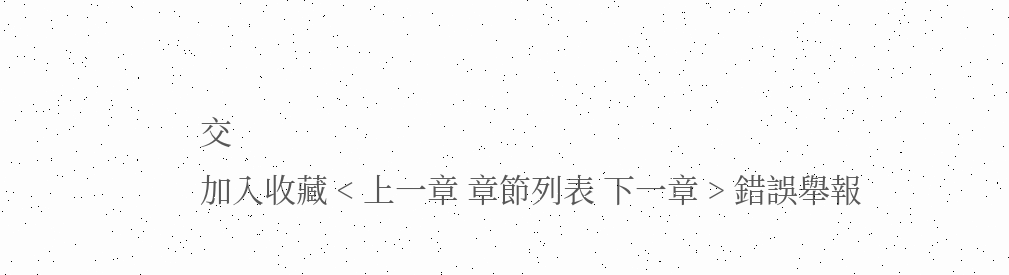交
加入收藏 < 上一章 章節列表 下一章 > 錯誤舉報